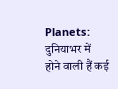Planets: दुनियाभर में होने वाली हैं कई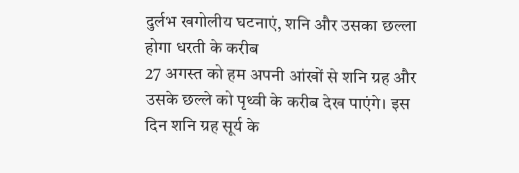दुर्लभ खगोलीय घटनाएं, शनि और उसका छल्ला होगा धरती के करीब
27 अगस्त को हम अपनी आंखों से शनि ग्रह और उसके छल्ले को पृथ्वी के करीब देख पाएंगे। इस दिन शनि ग्रह सूर्य के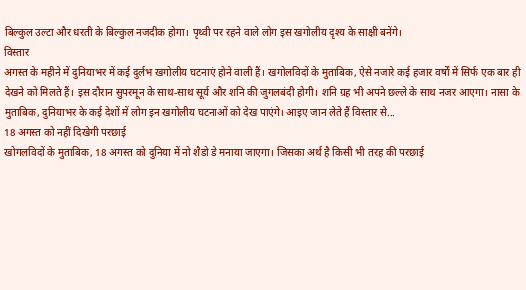बिल्कुल उल्टा और धरती के बिल्कुल नजदीक होगा। पृथ्वी पर रहने वाले लोग इस खगोलीय दृश्य के साक्षी बनेंगे।
विस्तार
अगस्त के महीने में दुनियाभर में कई दुर्लभ खगोलीय घटनाएं होने वाली हैं। खगोलविदों के मुताबिक, ऐसे नजारे कई हजार वर्षों में सिर्फ एक बार ही देखने को मिलते हैं। इस दौरान सुपरमून के साथ-साथ सूर्य और शनि की जुगलबंदी होगी। शनि ग्रह भी अपने छल्ले के साथ नजर आएगा। नासा के मुताबिक, दुनियाभर के कई देशों में लोग इन खगोलीय घटनाओं को देख पाएंगे। आइए जान लेते हैं विस्तार से...
18 अगस्त को नहीं दिखेगी परछाई
खोगलविदों के मुताबिक, 18 अगस्त को दुनिया में नो शैडो डे मनाया जाएगा। जिसका अर्थ है किसी भी तरह की परछाई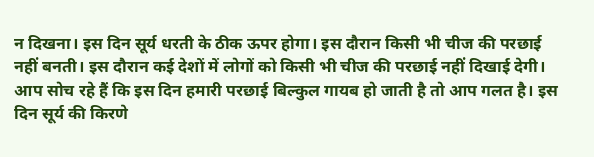न दिखना। इस दिन सूर्य धरती के ठीक ऊपर होगा। इस दौरान किसी भी चीज की परछाई नहीं बनती। इस दौरान कई देशों में लोगों को किसी भी चीज की परछाई नहीं दिखाई देगी। आप सोच रहे हैं कि इस दिन हमारी परछाई बिल्कुल गायब हो जाती है तो आप गलत है। इस दिन सूर्य की किरणे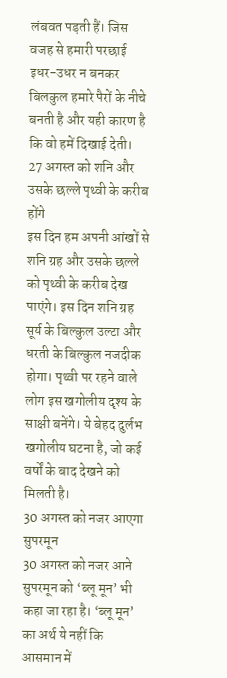लंबवत पड़ती हैं। जिस वजह से हमारी परछाई इधर-उधर न बनकर बिलकुल हमारे पैरों के नीचे बनती है और यही कारण है कि वो हमें दिखाई देती।
27 अगस्त को शनि और उसके छल्ले पृथ्वी के करीब होंगे
इस दिन हम अपनी आंखों से शनि ग्रह और उसके छल्ले को पृथ्वी के करीब देख पाएंगे। इस दिन शनि ग्रह सूर्य के बिल्कुल उल्टा और धरती के बिल्कुल नजदीक होगा। पृथ्वी पर रहने वाले लोग इस खगोलीय दृश्य के साक्षी बनेंगे। ये बेहद दुर्लभ खगोलीय घटना है, जो कई वर्षों के बाद देखने को मिलती है।
30 अगस्त को नजर आएगा सुपरमून
30 अगस्त को नजर आने सुपरमून को ‘ब्लू मून’ भी कहा जा रहा है। ‘ब्लू मून’ का अर्थ ये नहीं कि आसमान में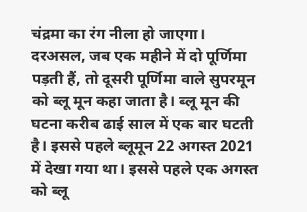चंद्रमा का रंग नीला हो जाएगा। दरअसल, जब एक महीने में दो पूर्णिमा पड़ती हैं, तो दूसरी पूर्णिमा वाले सुपरमून को ब्लू मून कहा जाता है। ब्लू मून की घटना करीब ढाई साल में एक बार घटती है। इससे पहले ब्लूमून 22 अगस्त 2021 में देखा गया था। इससे पहले एक अगस्त को ब्लू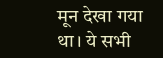मून देखा गया था। ये सभी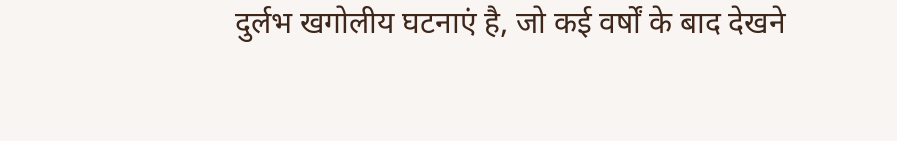दुर्लभ खगोलीय घटनाएं है, जो कई वर्षों के बाद देखने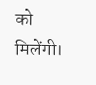को मिलेंगी।